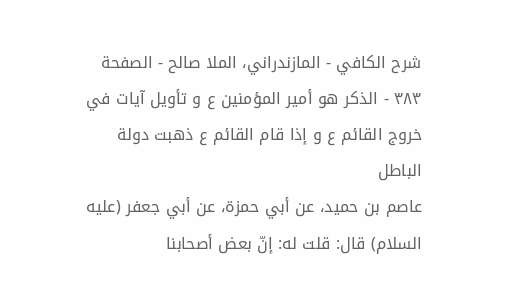شرح الكافي - المازندراني، الملا صالح - الصفحة ٣٨٣ - الذكر هو أمير المؤمنين ع و تأويل آيات في خروج القائم ع و إذا قام القائم ع ذهبت دولة الباطل
عاصم بن حميد، عن أبي حمزة، عن أبي جعفر (عليه السلام) قال: قلت له: إنّ بعض أصحابنا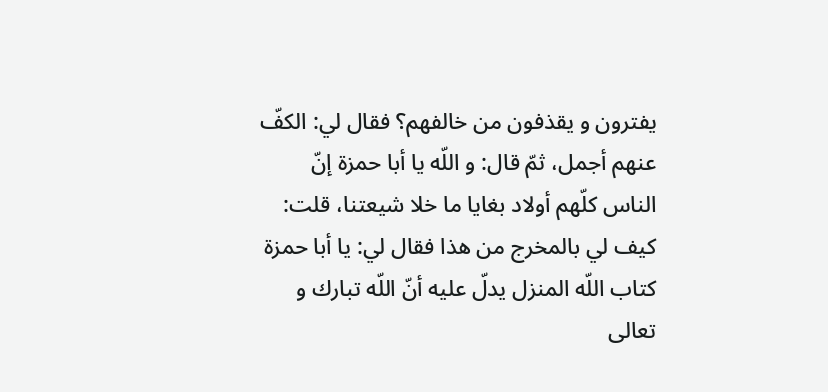يفترون و يقذفون من خالفهم؟ فقال لي: الكفّ عنهم أجمل، ثمّ قال: و اللّه يا أبا حمزة إنّ الناس كلّهم أولاد بغايا ما خلا شيعتنا، قلت: كيف لي بالمخرج من هذا فقال لي: يا أبا حمزة كتاب اللّه المنزل يدلّ عليه أنّ اللّه تبارك و تعالى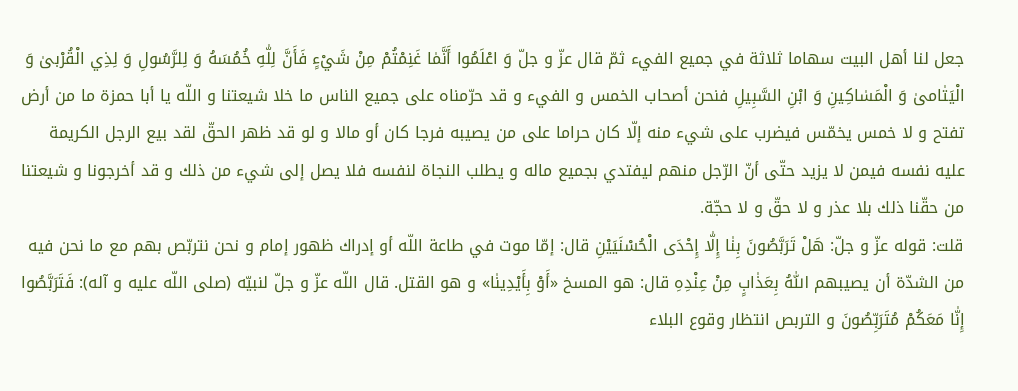جعل لنا أهل البيت سهاما ثلاثة في جميع الفيء ثمّ قال عزّ و جلّ وَ اعْلَمُوا أَنَّمٰا غَنِمْتُمْ مِنْ شَيْءٍ فَأَنَّ لِلّٰهِ خُمُسَهُ وَ لِلرَّسُولِ وَ لِذِي الْقُرْبىٰ وَ الْيَتٰامىٰ وَ الْمَسٰاكِينِ وَ ابْنِ السَّبِيلِ فنحن أصحاب الخمس و الفيء و قد حرّمناه على جميع الناس ما خلا شيعتنا و اللّه يا أبا حمزة ما من أرض تفتح و لا خمس يخمّس فيضرب على شيء منه إلّا كان حراما على من يصيبه فرجا كان أو مالا و لو قد ظهر الحقّ لقد بيع الرجل الكريمة عليه نفسه فيمن لا يزيد حتّى أنّ الرّجل منهم ليفتدي بجميع ماله و يطلب النجاة لنفسه فلا يصل إلى شيء من ذلك و قد أخرجونا و شيعتنا من حقّنا ذلك بلا عذر و لا حقّ و لا حجّة.
قلت: قوله عزّ و جلّ: هَلْ تَرَبَّصُونَ بِنٰا إِلّٰا إِحْدَى الْحُسْنَيَيْنِ قال: إمّا موت في طاعة اللّه أو إدراك ظهور إمام و نحن نتربّص بهم مع ما نحن فيه من الشدّة أن يصيبهم اللّٰهُ بِعَذٰابٍ مِنْ عِنْدِهِ قال: هو المسخ «أَوْ بِأَيْدِينٰا» و هو القتل. قال اللّه عزّ و جلّ لنبيّه (صلى اللّه عليه و آله): فَتَرَبَّصُوا إِنّٰا مَعَكُمْ مُتَرَبِّصُونَ و التربص انتظار وقوع البلاء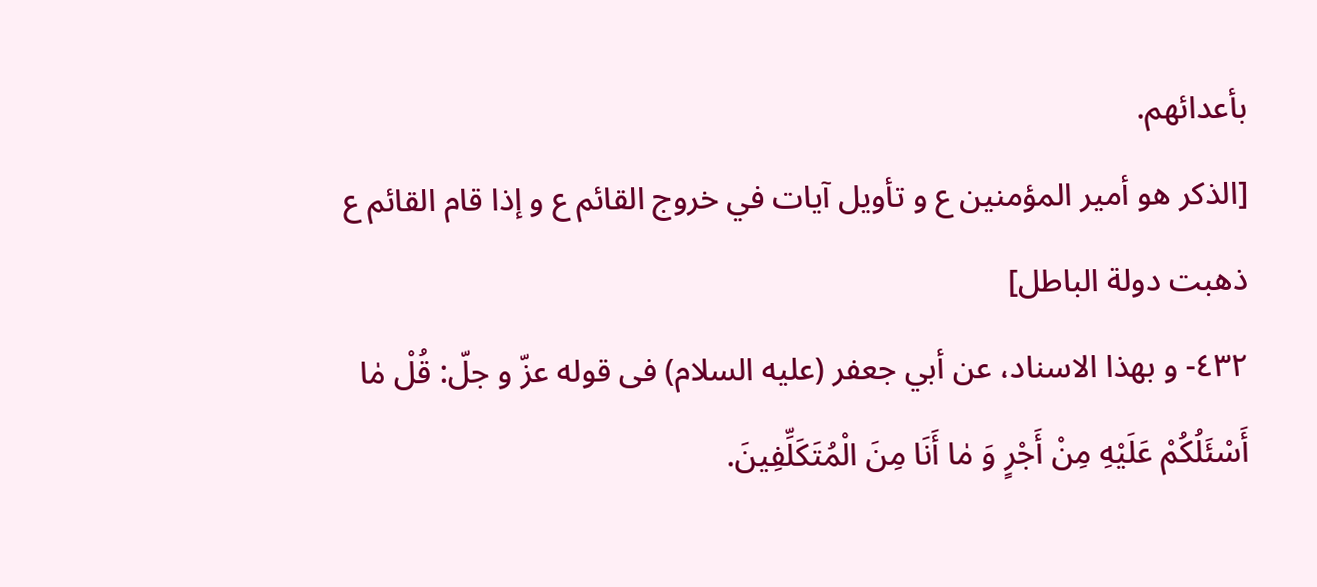بأعدائهم.
[الذكر هو أمير المؤمنين ع و تأويل آيات في خروج القائم ع و إذا قام القائم ع ذهبت دولة الباطل]
٤٣٢- و بهذا الاسناد، عن أبي جعفر (عليه السلام) فى قوله عزّ و جلّ: قُلْ مٰا أَسْئَلُكُمْ عَلَيْهِ مِنْ أَجْرٍ وَ مٰا أَنَا مِنَ الْمُتَكَلِّفِينَ.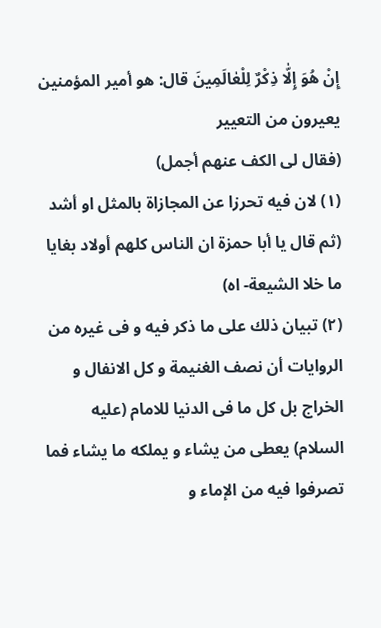إِنْ هُوَ إِلّٰا ذِكْرٌ لِلْعٰالَمِينَ قال: هو أمير المؤمنين
يعيرون من التعيير
(فقال لى الكف عنهم أجمل)
(١) لان فيه تحرزا عن المجازاة بالمثل او أشد
(ثم قال يا أبا حمزة ان الناس كلهم أولاد بغايا ما خلا الشيعة- اه)
(٢) تبيان ذلك على ما ذكر فيه و فى غيره من الروايات أن نصف الغنيمة و كل الانفال و الخراج بل كل ما فى الدنيا للامام (عليه السلام) يعطى من يشاء و يملكه ما يشاء فما تصرفوا فيه من الإماء و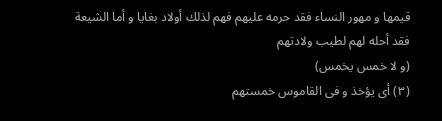قيمها و مهور النساء فقد حرمه عليهم فهم لذلك أولاد بغايا و أما الشيعة فقد أحله لهم لطيب ولادتهم
(و لا خمس يخمس)
(٣) أى يؤخذ و فى القاموس خمستهم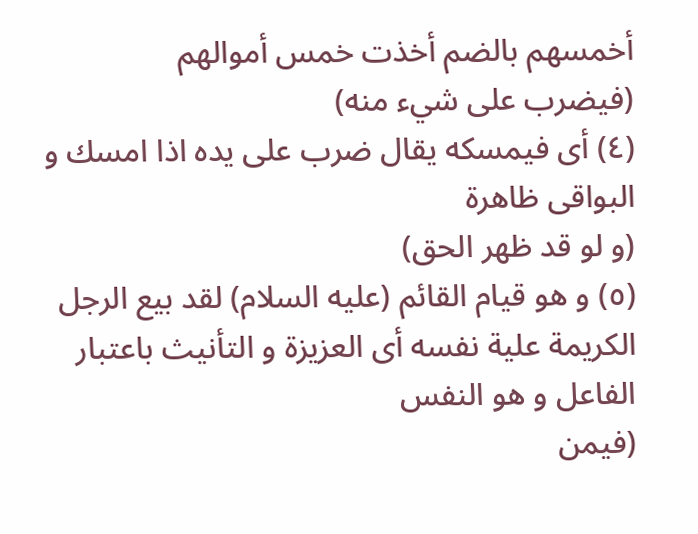أخمسهم بالضم أخذت خمس أموالهم
(فيضرب على شيء منه)
(٤) أى فيمسكه يقال ضرب على يده اذا امسك و البواقى ظاهرة
(و لو قد ظهر الحق)
(٥) و هو قيام القائم (عليه السلام) لقد بيع الرجل الكريمة علية نفسه أى العزيزة و التأنيث باعتبار الفاعل و هو النفس
(فيمن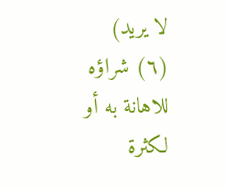لا يريد)
(٦) شراؤه للاهانة به أو لكثرة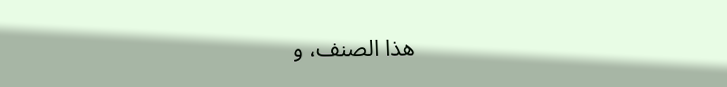هذا الصنف، و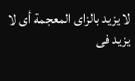لا يزيد بالزاى المعجمة أى لا يزيد فى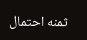ثمنه احتمال